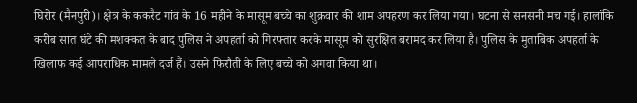घिरोर (मैनपुरी)। क्षेत्र के ककरैट गांव के 16 महीने के मासूम बच्चे का शुक्रवार की शाम अपहरण कर लिया गया। घटना से सनसनी मच गई। हालांकि करीब सात घंटे की मशक्कत के बाद पुलिस ने अपहर्ता को गिरफ्तार करके मासूम को सुरक्षित बरामद कर लिया है। पुलिस के मुताबिक अपहर्ता के खिलाफ कई आपराधिक मामले दर्ज हैं। उसने फिरौती के लिए बच्चे को अगवा किया था।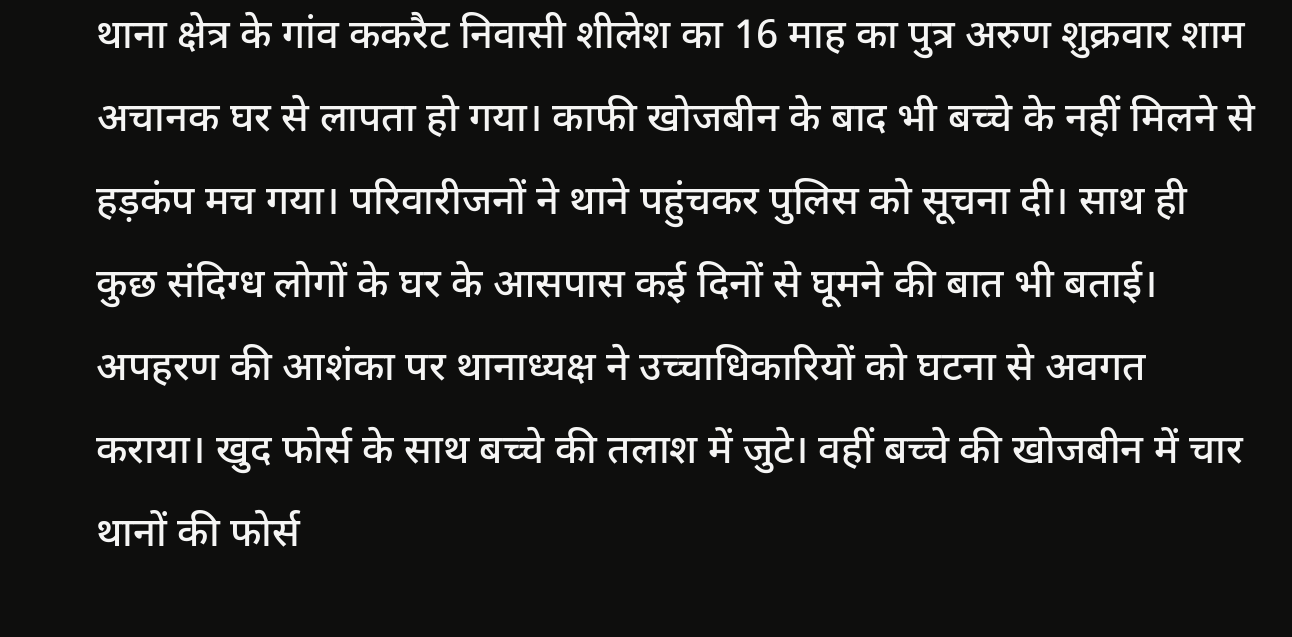थाना क्षेत्र के गांव ककरैट निवासी शीलेश का 16 माह का पुत्र अरुण शुक्रवार शाम अचानक घर से लापता हो गया। काफी खोजबीन के बाद भी बच्चे के नहीं मिलने से हड़कंप मच गया। परिवारीजनों ने थाने पहुंचकर पुलिस को सूचना दी। साथ ही कुछ संदिग्ध लोगों के घर के आसपास कई दिनों से घूमने की बात भी बताई।
अपहरण की आशंका पर थानाध्यक्ष ने उच्चाधिकारियों को घटना से अवगत कराया। खुद फोर्स के साथ बच्चे की तलाश में जुटे। वहीं बच्चे की खोजबीन में चार थानों की फोर्स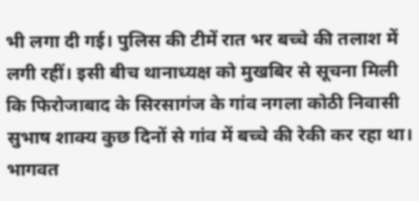भी लगा दी गई। पुलिस की टीमें रात भर बच्चे की तलाश में लगी रहीं। इसी बीच थानाध्यक्ष को मुखबिर से सूचना मिली कि फिरोजाबाद के सिरसागंज के गांव नगला कोठी निवासी सुभाष शाक्य कुछ दिनों से गांव में बच्चे की रेकी कर रहा था। भागवत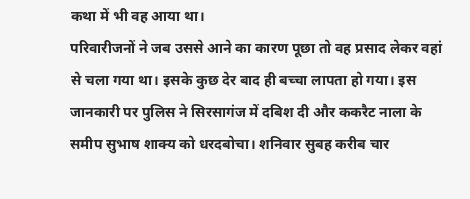कथा में भी वह आया था।
परिवारीजनों ने जब उससे आने का कारण पूछा तो वह प्रसाद लेकर वहां से चला गया था। इसके कुछ देर बाद ही बच्चा लापता हो गया। इस जानकारी पर पुलिस ने सिरसागंज में दबिश दी और ककरैट नाला के समीप सुभाष शाक्य को धरदबोचा। शनिवार सुबह करीब चार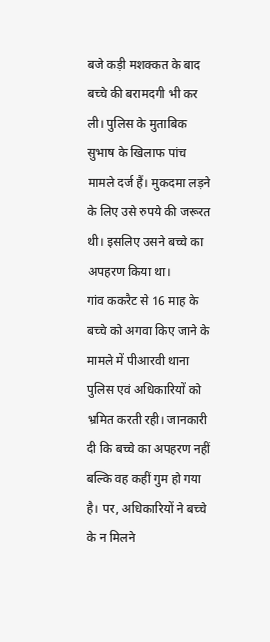बजे कड़ी मशक्कत के बाद बच्चे की बरामदगी भी कर ली। पुलिस के मुताबिक सुभाष के खिलाफ पांच मामले दर्ज हैं। मुकदमा लड़ने के लिए उसे रुपये की जरूरत थी। इसलिए उसने बच्चे का अपहरण किया था।
गांव ककरैट से 16 माह के बच्चे को अगवा किए जाने के मामले में पीआरवी थाना पुलिस एवं अधिकारियों को भ्रमित करती रही। जानकारी दी कि बच्चे का अपहरण नहीं बल्कि वह कहीं गुम हो गया है। पर, अधिकारियों ने बच्चे के न मिलने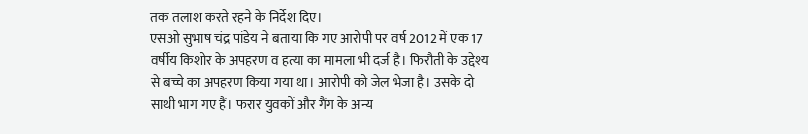तक तलाश करते रहने के निर्देश दिए।
एसओ सुभाष चंद्र पांडेय ने बताया कि गए आरोपी पर वर्ष 2012 में एक 17 वर्षीय किशोर के अपहरण व हत्या का मामला भी दर्ज है। फिरौती के उद्देश्य से बच्चे का अपहरण किया गया था। आरोपी को जेल भेजा है। उसके दो साथी भाग गए हैं। फरार युवकों और गैंग के अन्य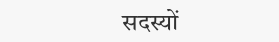सदस्यों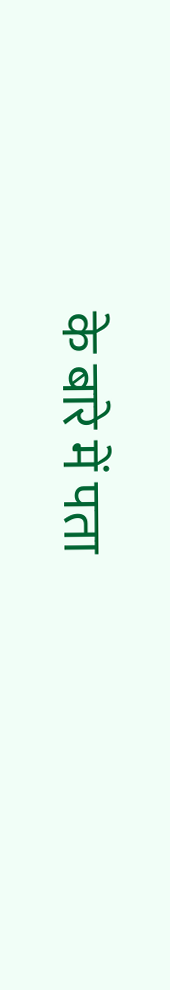के बारे में पता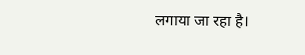लगाया जा रहा है।